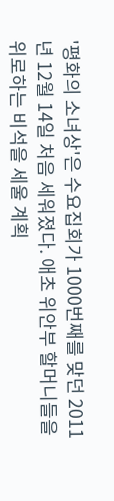'평화의 소녀상'은 수요집회가 1000번째를 맞던 2011년 12월 14일 처음 세워졌다. 애초 위안부 할머니들을 위로하는 비석을 세울 계획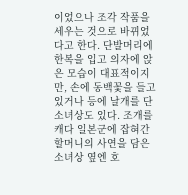이었으나 조각 작품을 세우는 것으로 바뀌었다고 한다. 단발머리에 한복을 입고 의자에 앉은 모습이 대표적이지만, 손에 동백꽃을 들고 있거나 등에 날개를 단 소녀상도 있다. 조개를 캐다 일본군에 잡혀간 할머니의 사연을 담은 소녀상 옆엔 호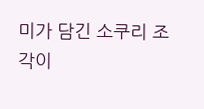미가 담긴 소쿠리 조각이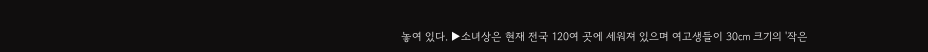놓여 있다. ▶소녀상은 현재 전국 120여 곳에 세워져 있으며 여고생들이 30㎝ 크기의 '작은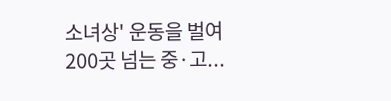소녀상' 운동을 벌여 200곳 넘는 중·고...